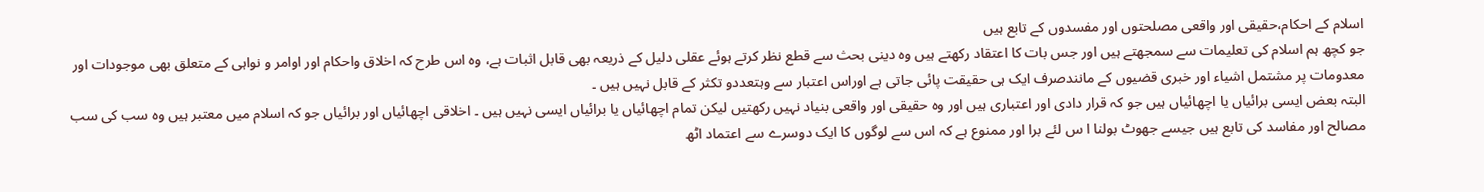اسلام کے احکام،حقیقی اور واقعی مصلحتوں اور مفسدوں کے تابع ہیں
جو کچھ ہم اسلام کی تعلیمات سے سمجھتے ہیں اور جس بات کا اعتقاد رکھتے ہیں وہ دینی بحث سے قطع نظر کرتے ہوئے عقلی دلیل کے ذریعہ بھی قابل اثبات ہے، وہ اس طرح کہ اخلاق واحکام اور اوامر و نواہی کے متعلق بھی موجودات اور معدومات پر مشتمل اشیاء اور خبری قضیوں کے مانندصرف ایک ہی حقیقت پائی جاتی ہے اوراس اعتبار سے وہتعددو تکثر کے قابل نہیں ہیں ۔
البتہ بعض ایسی برائیاں یا اچھائیاں ہیں جو کہ قرار دادی اور اعتباری ہیں اور وہ حقیقی اور واقعی بنیاد نہیں رکھتیں لیکن تمام اچھائیاں یا برائیاں ایسی نہیں ہیں ۔ اخلاقی اچھائیاں اور برائیاں جو کہ اسلام میں معتبر ہیں وہ سب کی سب مصالح اور مفاسد کی تابع ہیں جیسے جھوٹ بولنا ا س لئے برا اور ممنوع ہے کہ اس سے لوگوں کا ایک دوسرے سے اعتماد اٹھ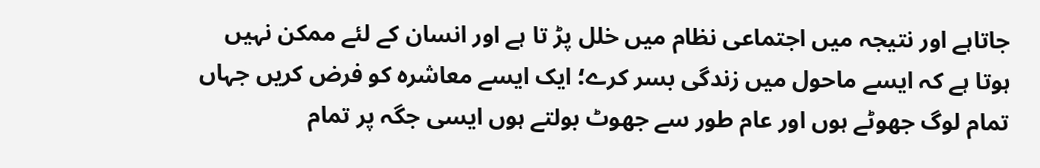جاتاہے اور نتیجہ میں اجتماعی نظام میں خلل پڑ تا ہے اور انسان کے لئے ممکن نہیں ہوتا ہے کہ ایسے ماحول میں زندگی بسر کرے؛ ایک ایسے معاشرہ کو فرض کریں جہاں تمام لوگ جھوٹے ہوں اور عام طور سے جھوٹ بولتے ہوں ایسی جگہ پر تمام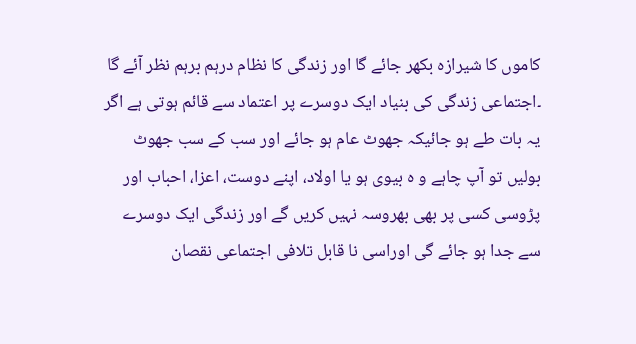کاموں کا شیرازہ بکھر جائے گا اور زندگی کا نظام درہم برہم نظر آئے گا ۔اجتماعی زندگی کی بنیاد ایک دوسرے پر اعتماد سے قائم ہوتی ہے اگر یہ بات طے ہو جائیکہ جھوٹ عام ہو جائے اور سب کے سب جھوٹ بولیں تو آپ چاہے و ہ بیوی ہو یا اولاد، اپنے دوست، اعزا، احباب اور پڑوسی کسی پر بھی بھروسہ نہیں کریں گے اور زندگی ایک دوسرے سے جدا ہو جائے گی اوراسی نا قابل تلافی اجتماعی نقصان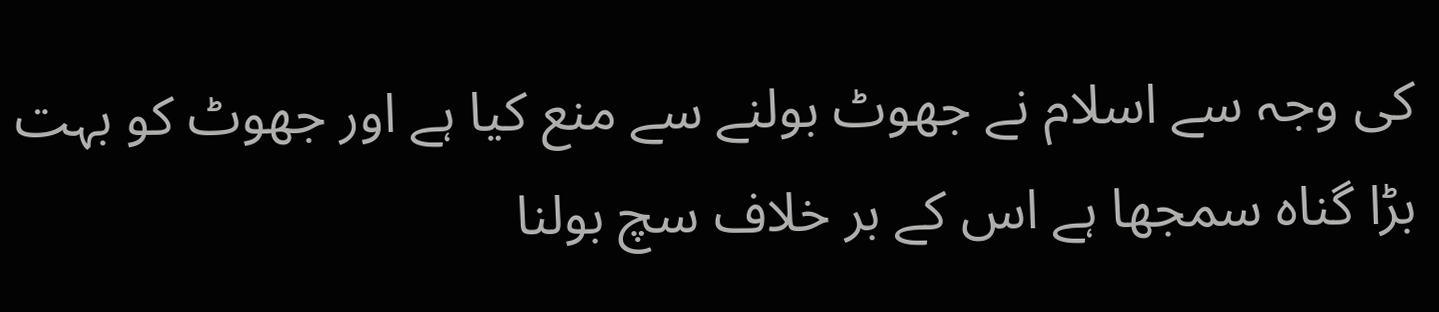کی وجہ سے اسلام نے جھوٹ بولنے سے منع کیا ہے اور جھوٹ کو بہت بڑا گناہ سمجھا ہے اس کے بر خلاف سچ بولنا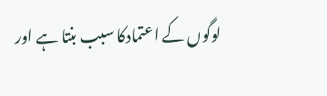لوگوں کے اعتمادکا سبب بنتا ہے اور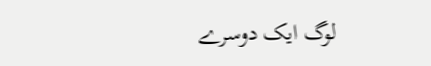لوگ ایک دوسرے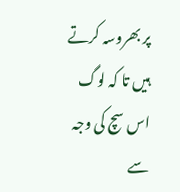پر بھروسہ کرتے ہیں تا کہ لوگ اس سچ کی وجہ سے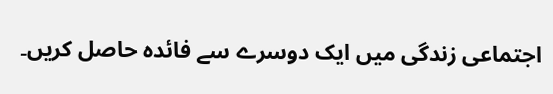اجتماعی زندگی میں ایک دوسرے سے فائدہ حاصل کریں۔